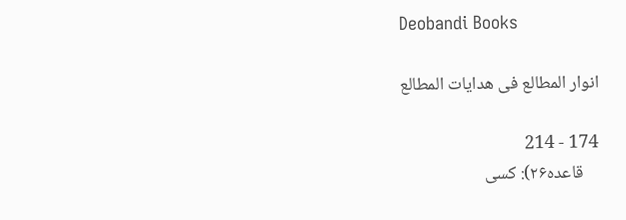Deobandi Books

انوار المطالع فی ھدایات المطالع

174 - 214
    قاعدہ۲۶): کسی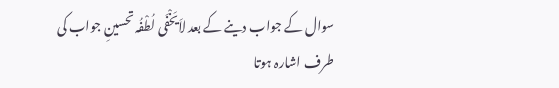سوال کے جواب دینے کے بعد لاَیَخْفَی لُطْفُہ تحسینِ جواب کی طرف اشارہ ہوتا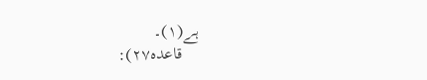ہے(۱)۔
    قاعدہ۲۷):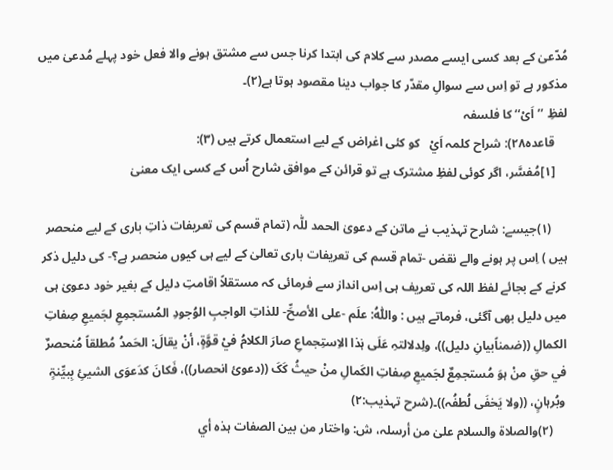مُدّعیٰ کے بعد کسی ایسے مصدر سے کلام کی ابتدا کرنا جس سے مشتق ہونے والا فعل خود پہلے مُدعیٰ میں مذکور ہے تو اِس سے سوالِ مقدّر کا جواب دینا مقصود ہوتا ہے(۲)۔
لفظِ ’’اَیْ‘‘ کا فلسفہ
    قاعدہ۲۸): شراح کلمہ اَيْ   کو کئی اغراض کے لیے استعمال کرتے ہیں (۳):
    [۱]مُفسَّر، اگر کوئی لفظِ مشترک ہے تو قرائن کے موافق شارح اُس کے کسی ایک معنیٰ

     (۱)جیسے: شارح تہذیب نے ماتن کے دعویٰ الحمد للّٰہ (تمام قسم کی تعریفات ذاتِ باری کے لیے منحصر ہیں ) اِس پر ہونے والے نقض -تمام قسم کی تعریفات باری تعالیٰ کے لیے ہی کیوں منحصر ہے؟- کی دلیل ذکر کرنے کے بجائے لفظ اللہ کی تعریف ہی اِس انداز سے فرمائی کہ مستقلاً اقامتِ دلیل کے بغیر خود دعویٰ ہی میں دلیل بھی آگئی، فرماتے ہیں : واللّٰہُ: علَم -علی الأصحِّ- للذاتِ الواجبِ الوُجودِ المُستجمِعِ لجَمیعِ صِفاتِ الکمالِ ((ضمناًبیانِ دلیل))، ولِدلالتہِ عَلَی ہٰذا الاِستِجماعِ صارَ الکلامُ فيْ قوَّۃٍ، أنْ یقالَ: الحَمدُ مُطلقاً مُنحصرٌ في حقِ منْ ہوَ مُستجمِعٌ لجَمیعِ صِفاتِ الکَمالِ منْ حیثُ کَکَ ((دعویٔ انحصار))، فَکانَ کدَعوَی الشيئِ بِبیِّنۃٍ وبُرہانٍ، ((ولا یَخفَی لُطفُہ))۔(شرح تہذیب:۲)
    (۲)والصلاۃ والسلام علیٰ من أرسلہ، ش: واختار من بین الصفات ہذہ أي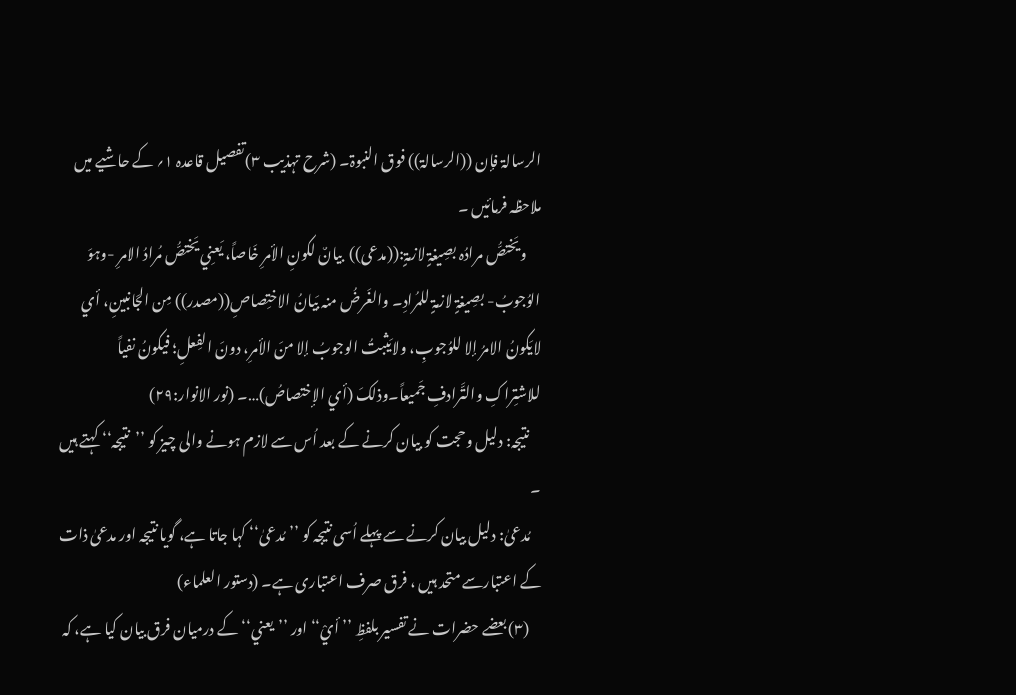الرسالۃ فإن ((الرسالۃ)) فوق النبوۃ۔ (شرح تہذیب ۳)تفصیل قاعدہ ۱؍ کے حاشیے میں ملاحظہ فرمائیں ۔
     ویَختصُّ مرادُہ بصِیغۃٍ لازمۃٍ:((مدعی))  بیانٌ لکونِ الأمرِ خَاصاً، یَعنِي یَختصُّ مُرادُ الامرِ -وہوَ الوُجوبُ- بصِیغۃٍ لازمۃٍ للمُرادِ۔ والغَرضُ منہ بَیانُ الاختِصاصِ((مصدر)) مِن الجَانبینِ، أي لایَکونُ الامرُ إلا للوُجوبِ، ولایَثبتُ الوجوبُ إلا منَ الأمرِ، دونَ الفِعلِ؛ فیکونُ نفیاً للاشتِراکِ والتَّرادفِ جَمیعاً۔وذلکَ (أي الإختصاصُ)…۔ (نور الانوار:۲۹)
    نتیجہ: دلیل وحجت کو بیان کرنے کے بعد اُس سے لازم ہونے والی چیز کو ’’نتیجہ‘‘ کہتے ہیں ۔
    مُدعیٰ: دلیل بیان کرنے سے پہلے اُسی نتیجہ کو ’’مُدعیٰ‘‘ کہا جاتا ہے، گویا نتیجہ اور مدعیٰ ذات کے اعتبارسے متحد ہیں ، فرق صرف اعتباری ہے۔ (دستور العلماء)
    (۳)بعضے حضرات نے تفسیر بلفظِ ’’أيْ‘‘ اور ’’یعني‘‘ کے درمیان فرق بیان کیا ہے، کہ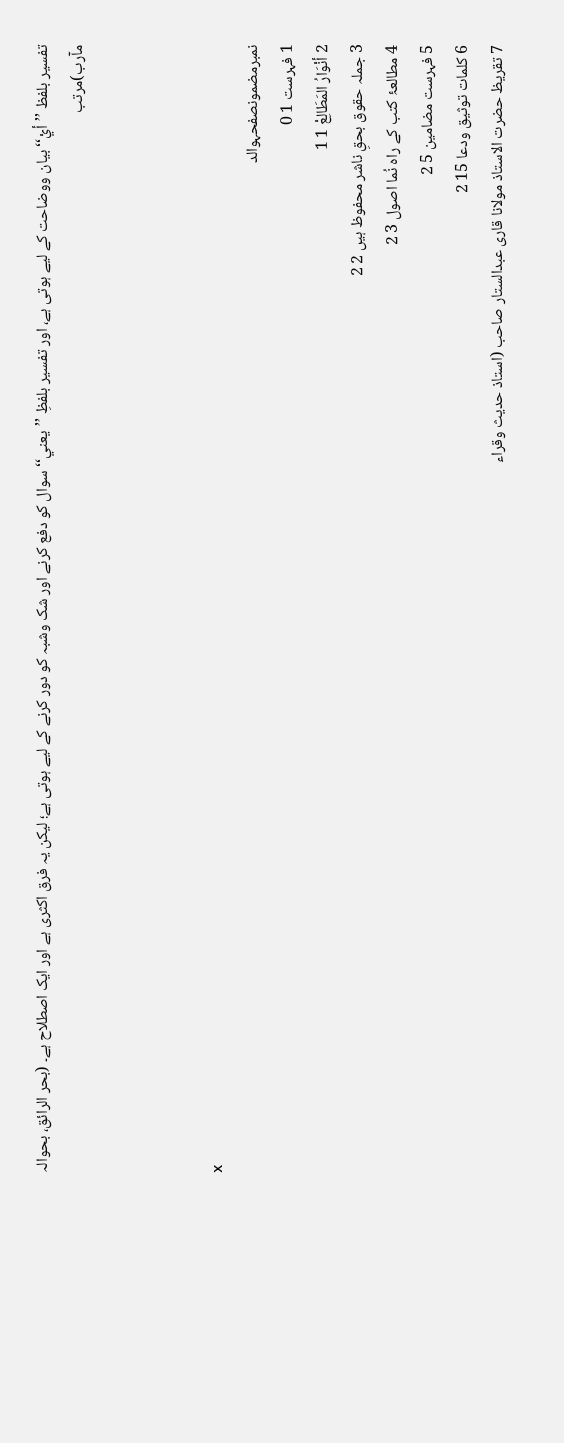تفسیر بلفظ ’’أيْ‘‘ بیان ووضاحت کے لیے ہوتی ہے، اور تفسیر بلفظِ ’’یعني‘‘ سوال کو دفع کرنے اور شک وشبہ کو دور کرنے کے لیے ہوتی ہے؛ لیکن یہ فرق اکثری ہے اور ایک اصطلاح ہے۔ (بحر الرائق، بحوالہ مآرب)مرتب



x
نمبرمضمونصفحہوالد
1 فہرست 1 0
2 أنْوَارُ المَطَالِعْ 1 1
3 جملہ حقوق بحقِ ناشر محفوظ ہیں 2 2
4 مطالعۂ کتب کے راہ نُما اصول 3 2
5 فہرست مضامین 5 2
6 کلمات توثیق ودعا 15 2
7 تقریظ حضرت الاستاذ مولانا قاری عبدالستار صاحب (استاذ حدیث وقراء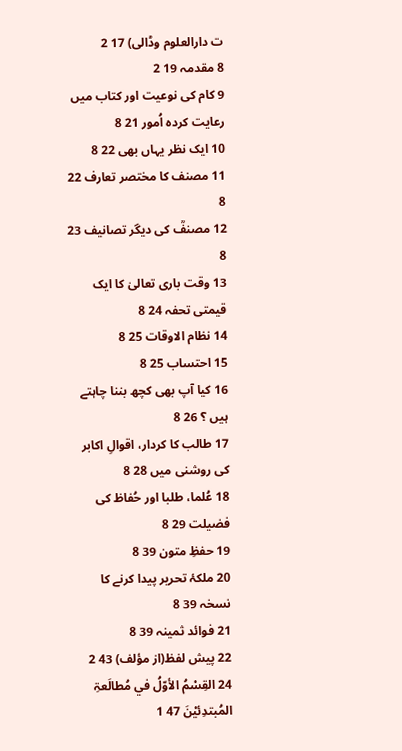ت دارالعلوم وڈالی) 17 2
8 مقدمہ 19 2
9 کام کی نوعیت اور کتاب میں رعایت کردہ اُمور 21 8
10 ایک نظر یہاں بھی 22 8
11 مصنف کا مختصر تعارف 22 8
12 مصنفؒ کی دیگر تصانیف 23 8
13 وقت باری تعالیٰ کا ایک قیمتی تحفہ 24 8
14 نظام الاوقات 25 8
15 احتساب 25 8
16 کیا آپ بھی کچھ بننا چاہتے ہیں ؟ 26 8
17 طالب کا کردار، اقوالِ اکابر کی روشنی میں 28 8
18 عُلما، طلبا اور حُفاظ کی فضیلت 29 8
19 حفظِ متون 39 8
20 ملکۂ تحریر پیدا کرنے کا نسخہ 39 8
21 فوائد ثمینہ 39 8
22 پیش لفظ(از مؤلف) 43 2
24 القِسْمُ الأوّلُ في مُطالَعۃِ المُبتدِئیْنَ 47 1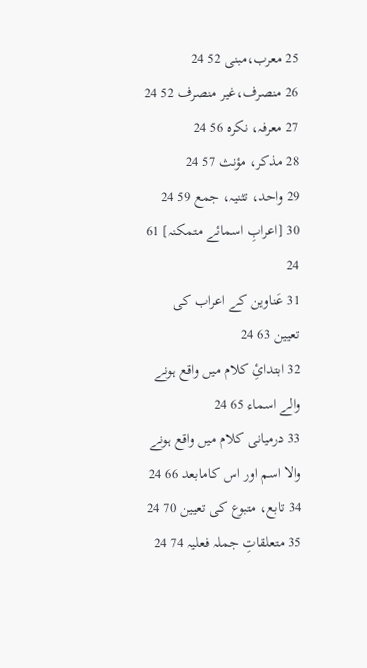25 معرب،مبنی 52 24
26 منصرف،غیر منصرف 52 24
27 معرفہ، نکرہ 56 24
28 مذکر، مؤنث 57 24
29 واحد، تثنیہ، جمع 59 24
30 [اعرابِ اسمائے متمکنہ] 61 24
31 عَناوین کے اعراب کی تعیین 63 24
32 ابتدائِ کلام میں واقع ہونے والے اسماء 65 24
33 درمیانی کلام میں واقع ہونے والا اسم اور اس کامابعد 66 24
34 تابع، متبوع کی تعیین 70 24
35 متعلقاتِ جملہ فعلیہ 74 24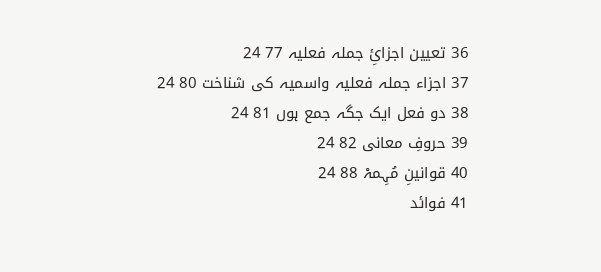36 تعیین اجزائِ جملہ فعلیہ 77 24
37 اجزاء جملہ فعلیہ واسمیہ کی شناخت 80 24
38 دو فعل ایک جگہ جمع ہوں 81 24
39 حروفِ معانی 82 24
40 قوانینِ مُہِمہْ 88 24
41 فوائد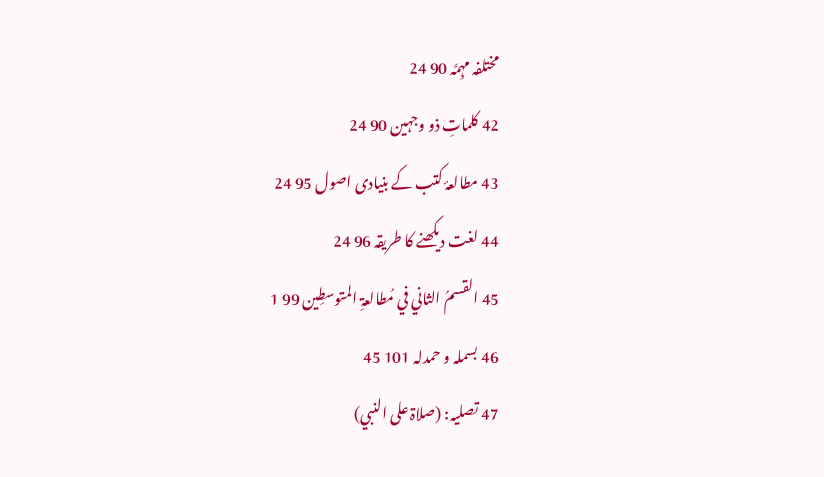مختلفہ مہِمَّہ 90 24
42 کلماتِ ذو وجہین 90 24
43 مطالعۂ کتب کے بنیادی اصول 95 24
44 لغت دیکھنے کا طریقہ 96 24
45 القسمُ الثاني في مُطالعۃِ المتوسطِین 99 1
46 بسملہ و حمدلہ 101 45
47 تصلیہ: (صلاۃ علی النبي)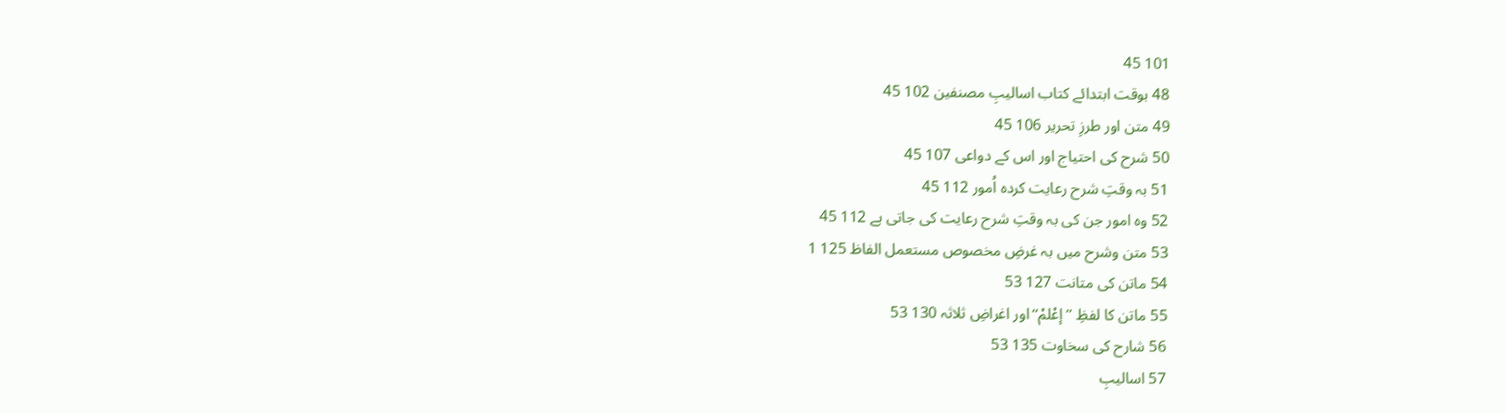101 45
48 بوقت ابتدائے کتاب اسالیبِ مصنفین 102 45
49 متن اور طرزِ تحریر 106 45
50 شرح کی احتیاج اور اس کے دواعی 107 45
51 بہ وقتِ شرح رعایت کردہ اُمور 112 45
52 وہ امور جن کی بہ وقتِ شرح رعایت کی جاتی ہے 112 45
53 متن وشرح میں بہ غرضِ مخصوص مستعمل الفاظ 125 1
54 ماتن کی متانت 127 53
55 ماتن کا لفظِ ’’إعْلمْ‘‘اور اغراضِ ثلاثہ 130 53
56 شارح کی سخاوت 135 53
57 اسالیبِ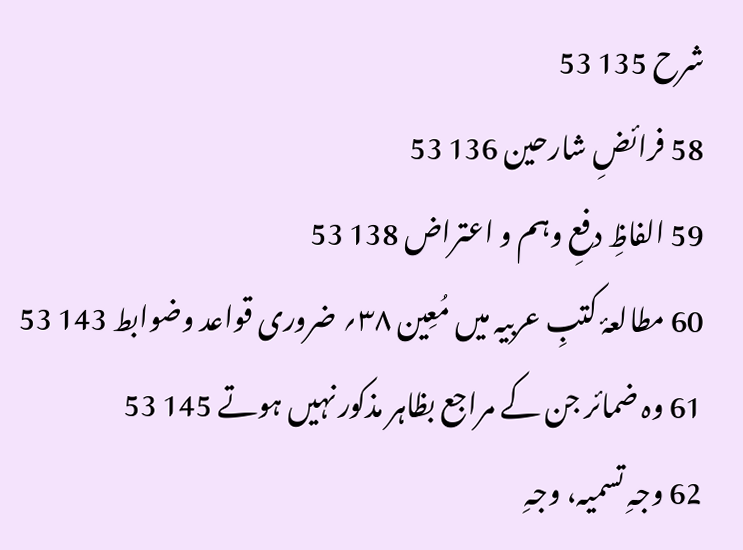شرح 135 53
58 فرائضِ شارحین 136 53
59 الفاظِ دفعِ وہم و اعتراض 138 53
60 مطالعۂ کتبِ عربیہ میں مُعِین ۳۸؍ ضروری قواعد وضوابط 143 53
61 وہ ضمائر جن کے مراجع بظاہر مذکور نہیں ہوتے 145 53
62 وجہِ تسمیہ، وجہِ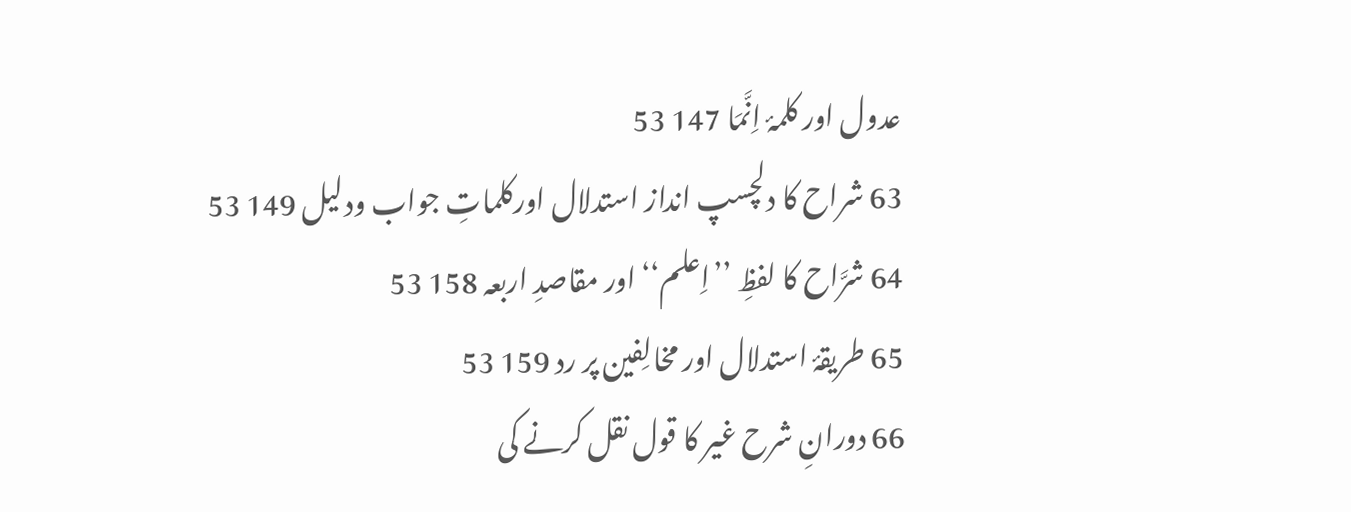عدول اور کلمۂ اِنَّمَا 147 53
63 شراح کا دلچسپ انداز استدلال اورکلماتِ جواب ودلیل 149 53
64 شرَّاح کا لفظِ ’’اِعلم‘‘ اور مقاصدِ اربعہ 158 53
65 طریقۂ استدلال اور مخالِفین پر رد 159 53
66 دورانِ شرح غیر کا قول نقل کرنے کی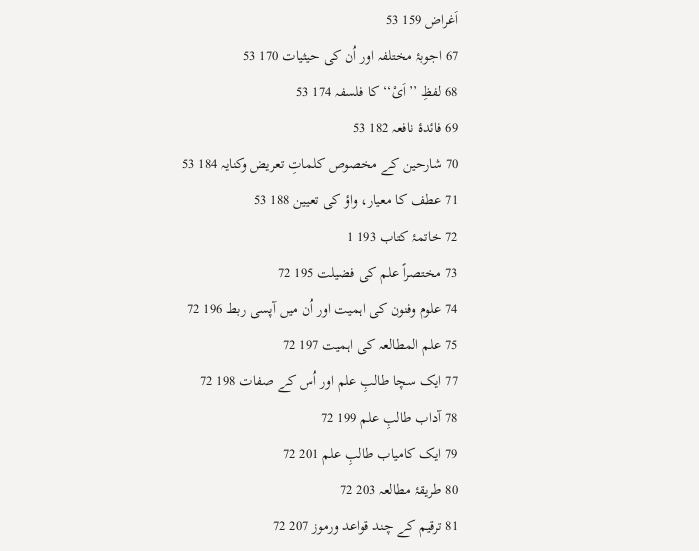اَغراض 159 53
67 اجوبۂ مختلفہ اور اُن کی حیثیات 170 53
68 لفظِ ’’اَیْ‘‘ کا فلسفہ 174 53
69 فائدۂ نافعہ 182 53
70 شارحین کے مخصوص کلماتِ تعریض وکنایہ 184 53
71 عطف کا معیار، واؤ کی تعیین 188 53
72 خاتمۂ کتاب 193 1
73 مختصراً علم کی فضیلت 195 72
74 علوم وفنون کی اہمیت اور اُن میں آپسی ربط 196 72
75 علم المطالعہ کی اہمیت 197 72
77 ایک سچا طالبِ علم اور اُس کے صفات 198 72
78 آداب طالبِ علم 199 72
79 ایک کامیاب طالبِ علم 201 72
80 طریقۂ مطالعہ 203 72
81 ترقیم کے چند قواعد ورموز 207 72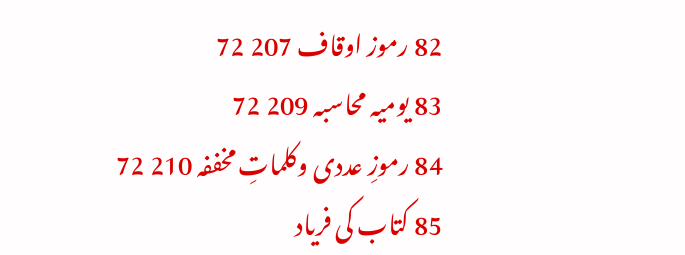82 رموز اوقاف 207 72
83 یومیہ محاسبہ 209 72
84 رموزِ عددی وکلماتِ مخففہ 210 72
85 کتاب کی فریاد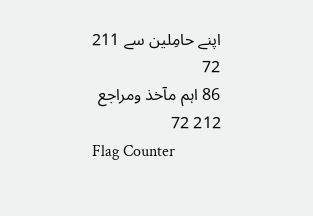اپنے حامِلین سے 211 72
86 اہم مآخذ ومراجع 212 72
Flag Counter